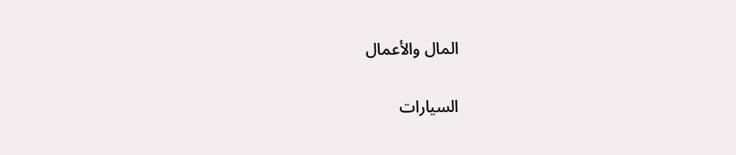المال والأعمال

السيارات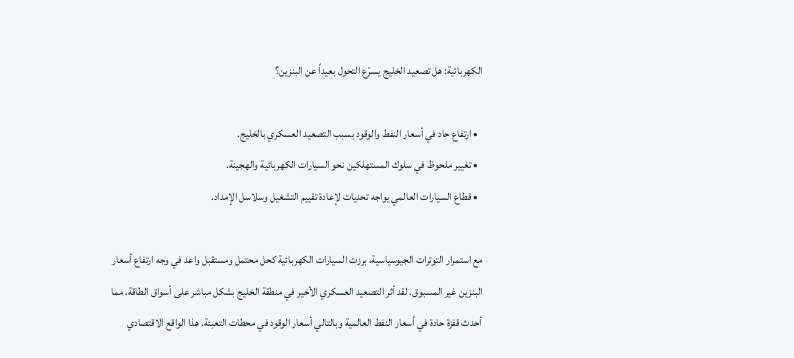الكهربائية: هل تصعيد الخليج يسرّع التحول بعيداً عن البنزين؟

  • ارتفاع حاد في أسعار النفط والوقود بسبب التصعيد العسكري بالخليج.
  • تغيير ملحوظ في سلوك المستهلكين نحو السيارات الكهربائية والهجينة.
  • قطاع السيارات العالمي يواجه تحديات لإعادة تقييم التشغيل وسلاسل الإمداد.

مع استمرار التوترات الجيوسياسية، برزت السيارات الكهربائية كحل محتمل ومستقبل واعد في وجه ارتفاع أسعار البنزين غير المسبوق. لقد أثر التصعيد العسكري الأخير في منطقة الخليج بشكل مباشر على أسواق الطاقة، مما أحدث قفزة حادة في أسعار النفط العالمية وبالتالي أسعار الوقود في محطات التعبئة. هذا الواقع الاقتصادي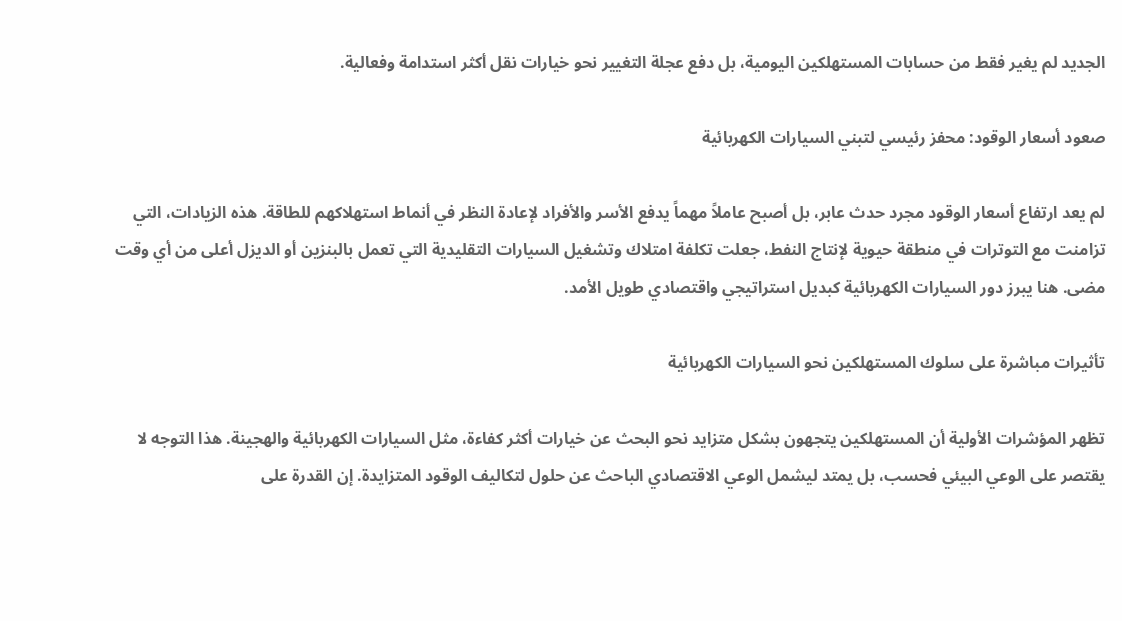الجديد لم يغير فقط من حسابات المستهلكين اليومية، بل دفع عجلة التغيير نحو خيارات نقل أكثر استدامة وفعالية.

صعود أسعار الوقود: محفز رئيسي لتبني السيارات الكهربائية

لم يعد ارتفاع أسعار الوقود مجرد حدث عابر، بل أصبح عاملاً مهماً يدفع الأسر والأفراد لإعادة النظر في أنماط استهلاكهم للطاقة. هذه الزيادات، التي تزامنت مع التوترات في منطقة حيوية لإنتاج النفط، جعلت تكلفة امتلاك وتشغيل السيارات التقليدية التي تعمل بالبنزين أو الديزل أعلى من أي وقت مضى. هنا يبرز دور السيارات الكهربائية كبديل استراتيجي واقتصادي طويل الأمد.

تأثيرات مباشرة على سلوك المستهلكين نحو السيارات الكهربائية

تظهر المؤشرات الأولية أن المستهلكين يتجهون بشكل متزايد نحو البحث عن خيارات أكثر كفاءة، مثل السيارات الكهربائية والهجينة. هذا التوجه لا يقتصر على الوعي البيئي فحسب، بل يمتد ليشمل الوعي الاقتصادي الباحث عن حلول لتكاليف الوقود المتزايدة. إن القدرة على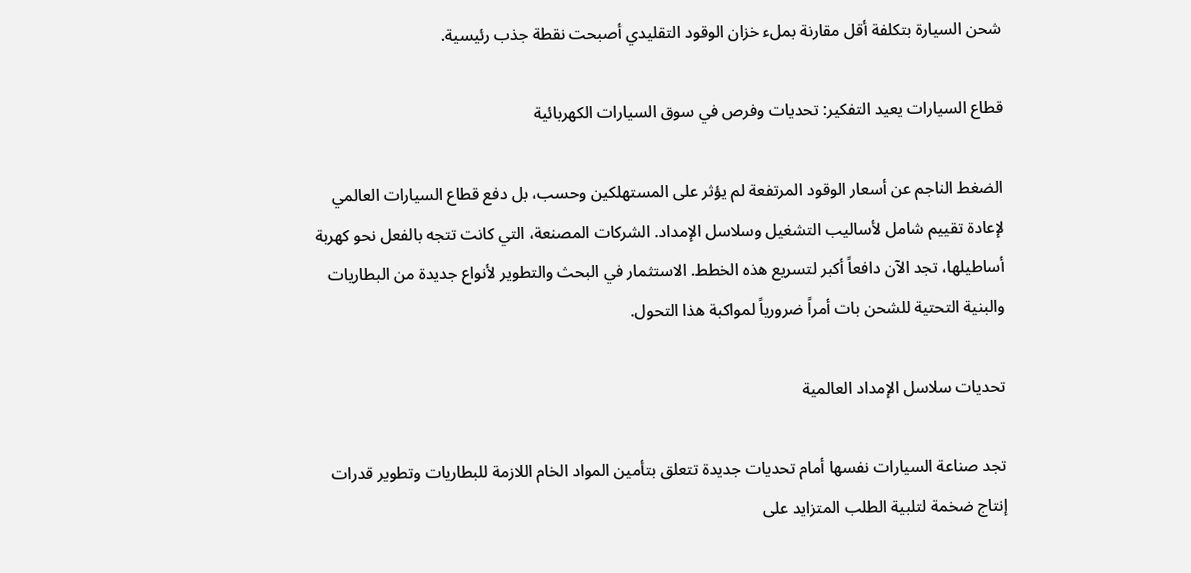شحن السيارة بتكلفة أقل مقارنة بملء خزان الوقود التقليدي أصبحت نقطة جذب رئيسية.

قطاع السيارات يعيد التفكير: تحديات وفرص في سوق السيارات الكهربائية

الضغط الناجم عن أسعار الوقود المرتفعة لم يؤثر على المستهلكين وحسب، بل دفع قطاع السيارات العالمي لإعادة تقييم شامل لأساليب التشغيل وسلاسل الإمداد. الشركات المصنعة، التي كانت تتجه بالفعل نحو كهربة أساطيلها، تجد الآن دافعاً أكبر لتسريع هذه الخطط. الاستثمار في البحث والتطوير لأنواع جديدة من البطاريات والبنية التحتية للشحن بات أمراً ضرورياً لمواكبة هذا التحول.

تحديات سلاسل الإمداد العالمية

تجد صناعة السيارات نفسها أمام تحديات جديدة تتعلق بتأمين المواد الخام اللازمة للبطاريات وتطوير قدرات إنتاج ضخمة لتلبية الطلب المتزايد على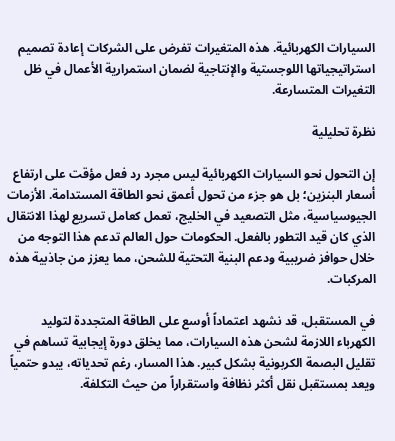السيارات الكهربائية. هذه المتغيرات تفرض على الشركات إعادة تصميم استراتيجياتها اللوجستية والإنتاجية لضمان استمرارية الأعمال في ظل التغيرات المتسارعة.

نظرة تحليلية

إن التحول نحو السيارات الكهربائية ليس مجرد رد فعل مؤقت على ارتفاع أسعار البنزين؛ بل هو جزء من تحول أعمق نحو الطاقة المستدامة. الأزمات الجيوسياسية، مثل التصعيد في الخليج، تعمل كعامل تسريع لهذا الانتقال الذي كان قيد التطور بالفعل. الحكومات حول العالم تدعم هذا التوجه من خلال حوافز ضريبية ودعم البنية التحتية للشحن، مما يعزز من جاذبية هذه المركبات.

في المستقبل، قد نشهد اعتماداً أوسع على الطاقة المتجددة لتوليد الكهرباء اللازمة لشحن هذه السيارات، مما يخلق دورة إيجابية تساهم في تقليل البصمة الكربونية بشكل كبير. هذا المسار، رغم تحدياته، يبدو حتمياً ويعد بمستقبل نقل أكثر نظافة واستقراراً من حيث التكلفة.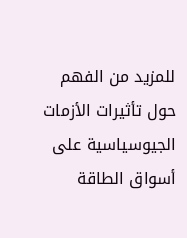للمزيد من الفهم حول تأثيرات الأزمات الجيوسياسية على أسواق الطاقة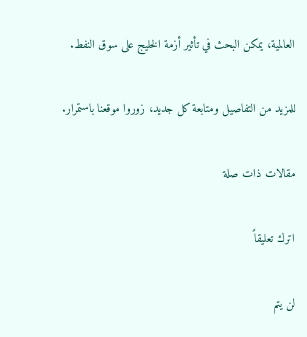العالمية، يمكن البحث في تأثير أزمة الخليج على سوق النفط.

للمزيد من التفاصيل ومتابعة كل جديد، زوروا موقعنا باستمرار.

مقالات ذات صلة

اترك تعليقاً

لن يتم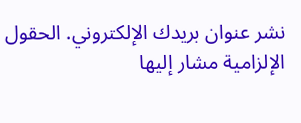نشر عنوان بريدك الإلكتروني. الحقول الإلزامية مشار إليها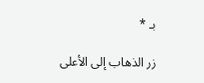بـ *

زر الذهاب إلى الأعلى